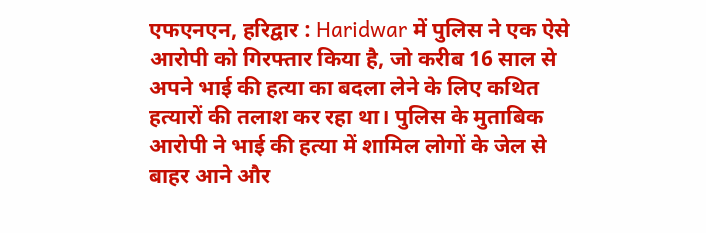एफएनएन, हरिद्वार : Haridwar में पुलिस ने एक ऐसे आरोपी को गिरफ्तार किया है, जो करीब 16 साल से अपने भाई की हत्या का बदला लेने के लिए कथित हत्यारों की तलाश कर रहा था। पुलिस के मुताबिक आरोपी ने भाई की हत्या में शामिल लोगों के जेल से बाहर आने और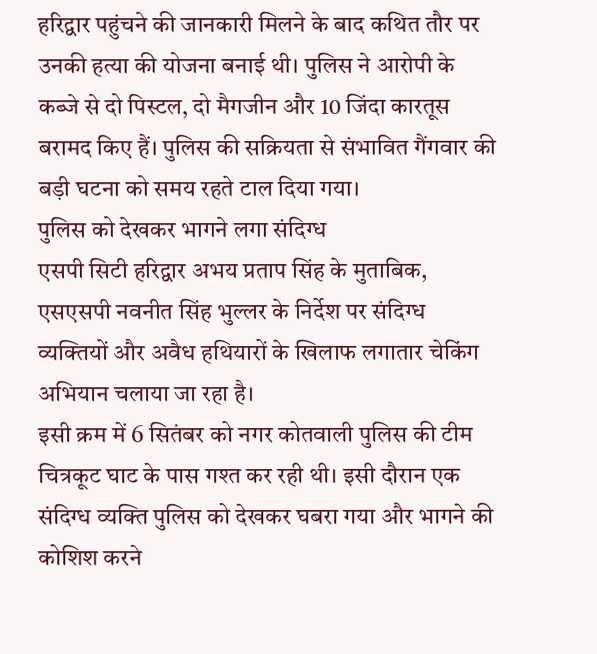हरिद्वार पहुंचने की जानकारी मिलने के बाद कथित तौर पर उनकी हत्या की योजना बनाई थी। पुलिस ने आरोपी के कब्जे से दो पिस्टल, दो मैगजीन और 10 जिंदा कारतूस बरामद किए हैं। पुलिस की सक्रियता से संभावित गैंगवार की बड़ी घटना को समय रहते टाल दिया गया।
पुलिस को देखकर भागने लगा संदिग्ध
एसपी सिटी हरिद्वार अभय प्रताप सिंह के मुताबिक, एसएसपी नवनीत सिंह भुल्लर के निर्देश पर संदिग्ध व्यक्तियों और अवैध हथियारों के खिलाफ लगातार चेकिंग अभियान चलाया जा रहा है।
इसी क्रम में 6 सितंबर को नगर कोतवाली पुलिस की टीम चित्रकूट घाट के पास गश्त कर रही थी। इसी दौरान एक संदिग्ध व्यक्ति पुलिस को देखकर घबरा गया और भागने की कोशिश करने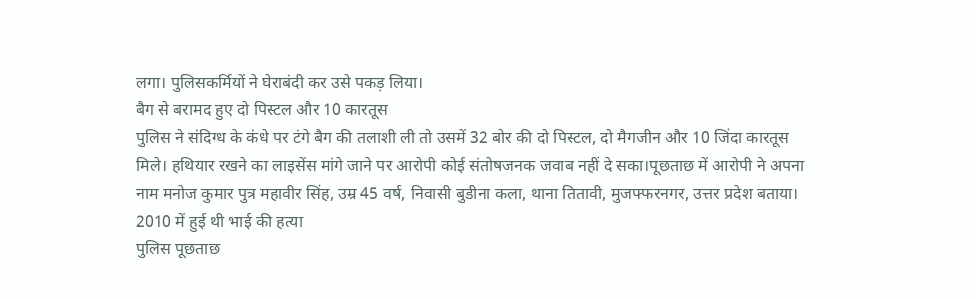लगा। पुलिसकर्मियों ने घेराबंदी कर उसे पकड़ लिया।
बैग से बरामद हुए दो पिस्टल और 10 कारतूस
पुलिस ने संदिग्ध के कंधे पर टंगे बैग की तलाशी ली तो उसमें 32 बोर की दो पिस्टल, दो मैगजीन और 10 जिंदा कारतूस मिले। हथियार रखने का लाइसेंस मांगे जाने पर आरोपी कोई संतोषजनक जवाब नहीं दे सका।पूछताछ में आरोपी ने अपना नाम मनोज कुमार पुत्र महावीर सिंह, उम्र 45 वर्ष, निवासी बुडीना कला, थाना तितावी, मुजफ्फरनगर, उत्तर प्रदेश बताया।
2010 में हुई थी भाई की हत्या
पुलिस पूछताछ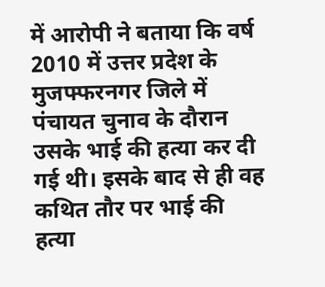में आरोपी ने बताया कि वर्ष 2010 में उत्तर प्रदेश के मुजफ्फरनगर जिले में पंचायत चुनाव के दौरान उसके भाई की हत्या कर दी गई थी। इसके बाद से ही वह कथित तौर पर भाई की हत्या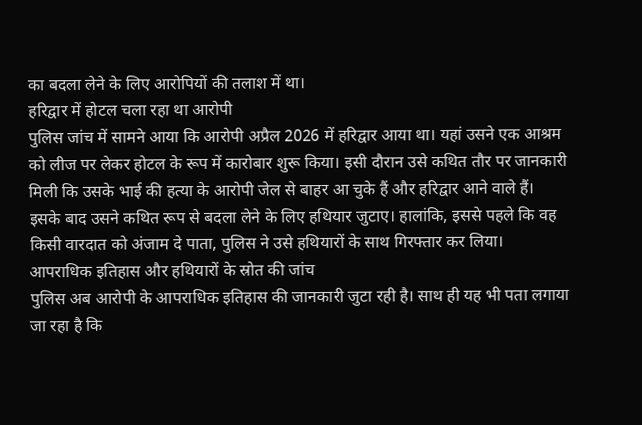का बदला लेने के लिए आरोपियों की तलाश में था।
हरिद्वार में होटल चला रहा था आरोपी
पुलिस जांच में सामने आया कि आरोपी अप्रैल 2026 में हरिद्वार आया था। यहां उसने एक आश्रम को लीज पर लेकर होटल के रूप में कारोबार शुरू किया। इसी दौरान उसे कथित तौर पर जानकारी मिली कि उसके भाई की हत्या के आरोपी जेल से बाहर आ चुके हैं और हरिद्वार आने वाले हैं।
इसके बाद उसने कथित रूप से बदला लेने के लिए हथियार जुटाए। हालांकि, इससे पहले कि वह किसी वारदात को अंजाम दे पाता, पुलिस ने उसे हथियारों के साथ गिरफ्तार कर लिया।
आपराधिक इतिहास और हथियारों के स्रोत की जांच
पुलिस अब आरोपी के आपराधिक इतिहास की जानकारी जुटा रही है। साथ ही यह भी पता लगाया जा रहा है कि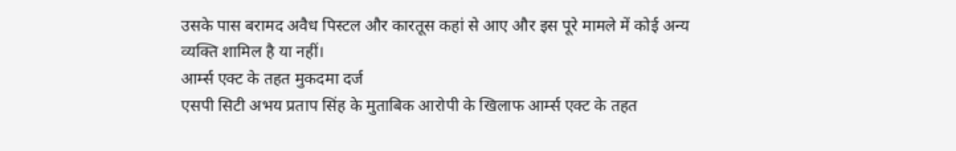उसके पास बरामद अवैध पिस्टल और कारतूस कहां से आए और इस पूरे मामले में कोई अन्य व्यक्ति शामिल है या नहीं।
आर्म्स एक्ट के तहत मुकदमा दर्ज
एसपी सिटी अभय प्रताप सिंह के मुताबिक आरोपी के खिलाफ आर्म्स एक्ट के तहत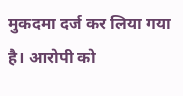मुकदमा दर्ज कर लिया गया है। आरोपी को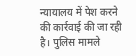न्यायालय में पेश करने की कार्रवाई की जा रही है। पुलिस मामले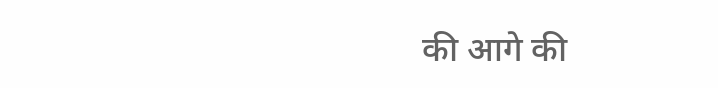की आगे की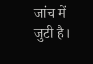जांच में जुटी है।